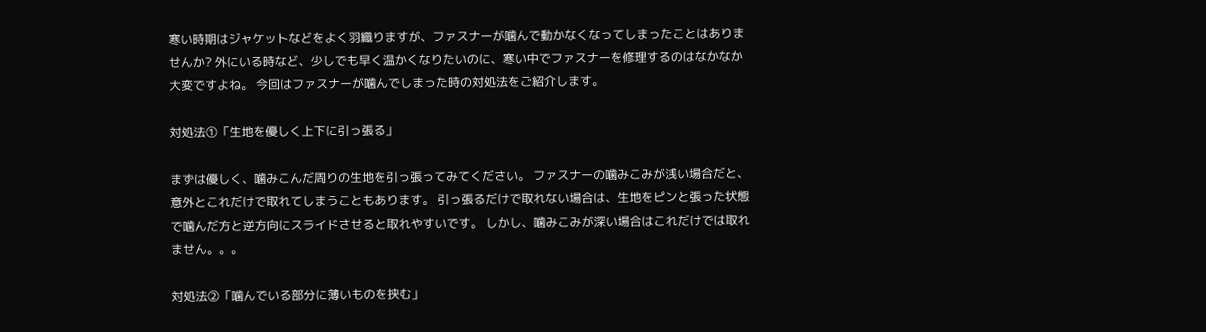寒い時期はジャケットなどをよく羽織りますが、ファスナーが噛んで動かなくなってしまったことはありませんか? 外にいる時など、少しでも早く温かくなりたいのに、寒い中でファスナーを修理するのはなかなか大変ですよね。 今回はファスナーが噛んでしまった時の対処法をご紹介します。

対処法①「生地を優しく上下に引っ張る」

まずは優しく、噛みこんだ周りの生地を引っ張ってみてください。 ファスナーの噛みこみが浅い場合だと、意外とこれだけで取れてしまうこともあります。 引っ張るだけで取れない場合は、生地をピンと張った状態で噛んだ方と逆方向にスライドさせると取れやすいです。 しかし、噛みこみが深い場合はこれだけでは取れません。。。

対処法②「噛んでいる部分に薄いものを挟む」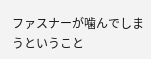ファスナーが噛んでしまうということ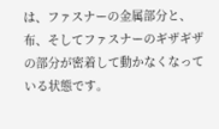は、ファスナーの金属部分と、布、そしてファスナーのギザギザの部分が密着して動かなくなっている状態です。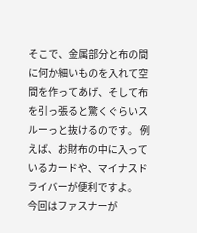そこで、金属部分と布の間に何か細いものを入れて空間を作ってあげ、そして布を引っ張ると驚くぐらいスルーっと抜けるのです。 例えば、お財布の中に入っているカードや、マイナスドライバーが便利ですよ。   今回はファスナーが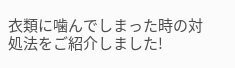衣類に噛んでしまった時の対処法をご紹介しました!